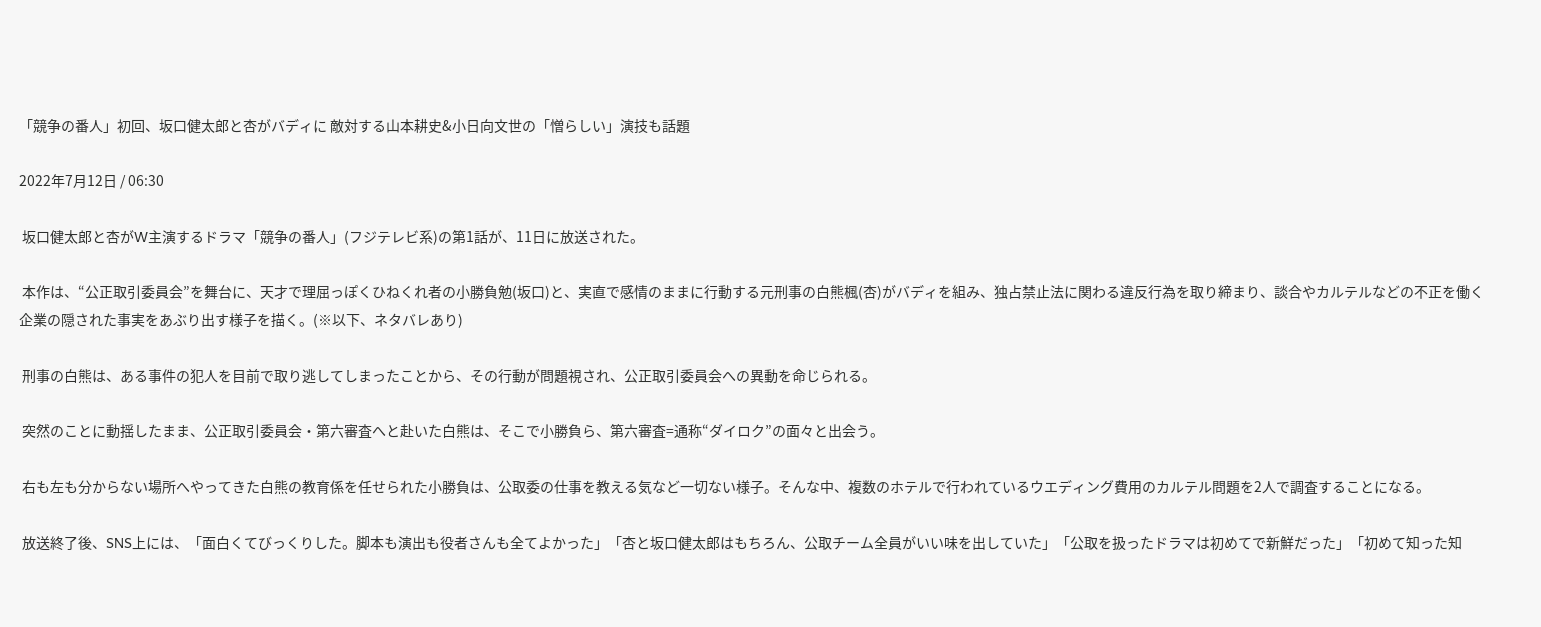「競争の番人」初回、坂口健太郎と杏がバディに 敵対する山本耕史&小日向文世の「憎らしい」演技も話題

2022年7月12日 / 06:30

 坂口健太郎と杏がW主演するドラマ「競争の番人」(フジテレビ系)の第1話が、11日に放送された。

 本作は、“公正取引委員会”を舞台に、天才で理屈っぽくひねくれ者の小勝負勉(坂口)と、実直で感情のままに行動する元刑事の白熊楓(杏)がバディを組み、独占禁止法に関わる違反行為を取り締まり、談合やカルテルなどの不正を働く企業の隠された事実をあぶり出す様子を描く。(※以下、ネタバレあり)

 刑事の白熊は、ある事件の犯人を目前で取り逃してしまったことから、その行動が問題視され、公正取引委員会への異動を命じられる。

 突然のことに動揺したまま、公正取引委員会・第六審査へと赴いた白熊は、そこで小勝負ら、第六審査=通称“ダイロク”の面々と出会う。

 右も左も分からない場所へやってきた白熊の教育係を任せられた小勝負は、公取委の仕事を教える気など一切ない様子。そんな中、複数のホテルで行われているウエディング費用のカルテル問題を2人で調査することになる。

 放送終了後、SNS上には、「面白くてびっくりした。脚本も演出も役者さんも全てよかった」「杏と坂口健太郎はもちろん、公取チーム全員がいい味を出していた」「公取を扱ったドラマは初めてで新鮮だった」「初めて知った知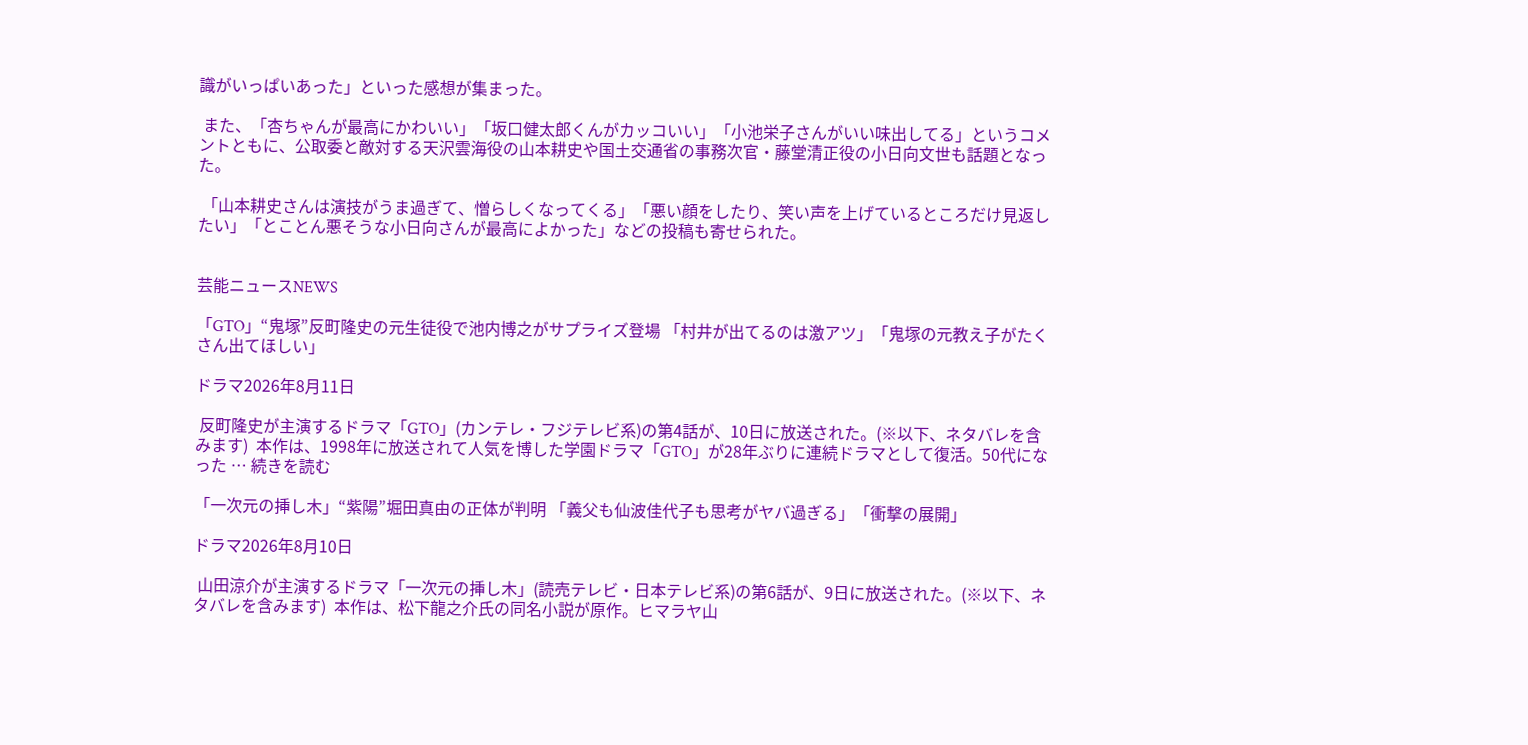識がいっぱいあった」といった感想が集まった。

 また、「杏ちゃんが最高にかわいい」「坂口健太郎くんがカッコいい」「小池栄子さんがいい味出してる」というコメントともに、公取委と敵対する天沢雲海役の山本耕史や国土交通省の事務次官・藤堂清正役の小日向文世も話題となった。

 「山本耕史さんは演技がうま過ぎて、憎らしくなってくる」「悪い顔をしたり、笑い声を上げているところだけ見返したい」「とことん悪そうな小日向さんが最高によかった」などの投稿も寄せられた。


芸能ニュースNEWS

「GTO」“鬼塚”反町隆史の元生徒役で池内博之がサプライズ登場 「村井が出てるのは激アツ」「鬼塚の元教え子がたくさん出てほしい」

ドラマ2026年8月11日

 反町隆史が主演するドラマ「GTO」(カンテレ・フジテレビ系)の第4話が、10日に放送された。(※以下、ネタバレを含みます)  本作は、1998年に放送されて人気を博した学園ドラマ「GTO」が28年ぶりに連続ドラマとして復活。50代になった … 続きを読む

「一次元の挿し木」“紫陽”堀田真由の正体が判明 「義父も仙波佳代子も思考がヤバ過ぎる」「衝撃の展開」

ドラマ2026年8月10日

 山田涼介が主演するドラマ「一次元の挿し木」(読売テレビ・日本テレビ系)の第6話が、9日に放送された。(※以下、ネタバレを含みます)  本作は、松下龍之介氏の同名小説が原作。ヒマラヤ山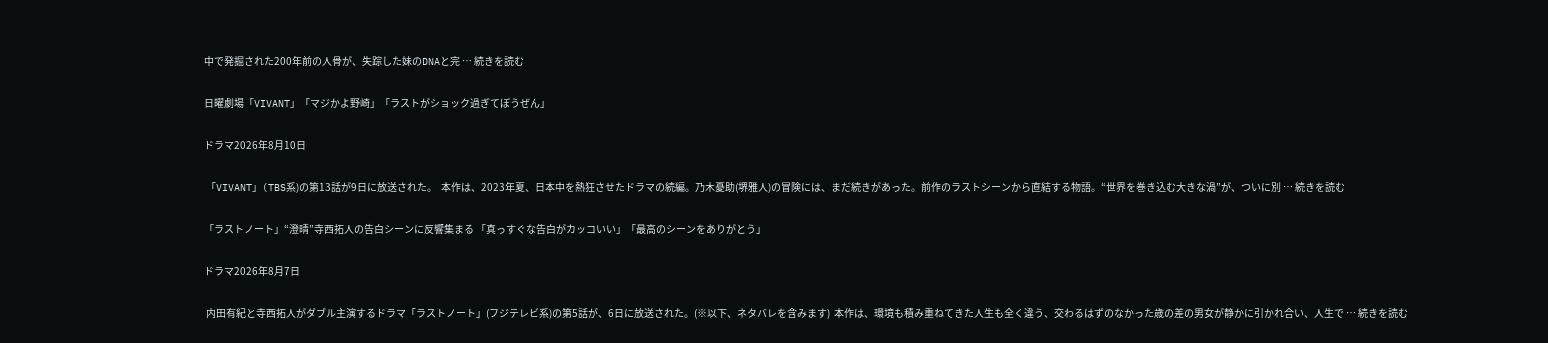中で発掘された200年前の人骨が、失踪した妹のDNAと完 … 続きを読む

日曜劇場「VIVANT」「マジかよ野崎」「ラストがショック過ぎてぼうぜん」

ドラマ2026年8月10日

 「VIVANT」(TBS系)の第13話が9日に放送された。  本作は、2023年夏、日本中を熱狂させたドラマの続編。乃木憂助(堺雅人)の冒険には、まだ続きがあった。前作のラストシーンから直結する物語。“世界を巻き込む大きな渦”が、ついに別 … 続きを読む

「ラストノート」“澄晴”寺西拓人の告白シーンに反響集まる 「真っすぐな告白がカッコいい」「最高のシーンをありがとう」

ドラマ2026年8月7日

 内田有紀と寺西拓人がダブル主演するドラマ「ラストノート」(フジテレビ系)の第5話が、6日に放送された。(※以下、ネタバレを含みます)  本作は、環境も積み重ねてきた人生も全く違う、交わるはずのなかった歳の差の男女が静かに引かれ合い、人生で … 続きを読む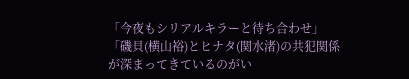「今夜もシリアルキラーと待ち合わせ」「磯貝(横山裕)とヒナタ(関水渚)の共犯関係が深まってきているのがい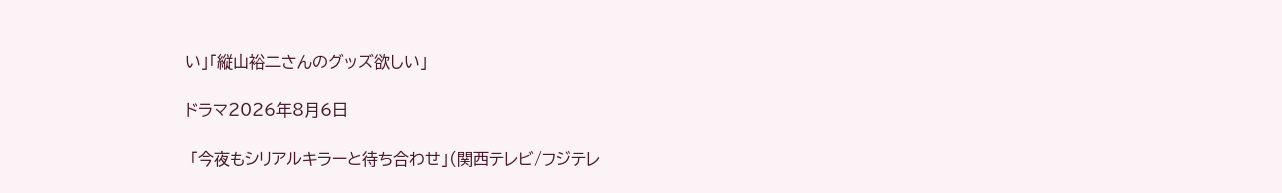い」「縦山裕二さんのグッズ欲しい」

ドラマ2026年8月6日

 「今夜もシリアルキラーと待ち合わせ」(関西テレビ/フジテレ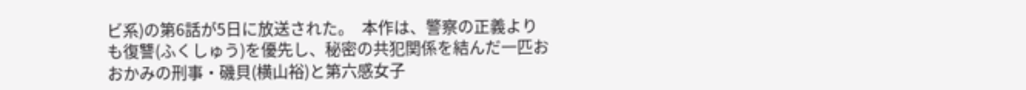ビ系)の第6話が5日に放送された。  本作は、警察の正義よりも復讐(ふくしゅう)を優先し、秘密の共犯関係を結んだ一匹おおかみの刑事・磯貝(横山裕)と第六感女子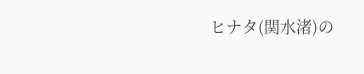ヒナタ(関水渚)の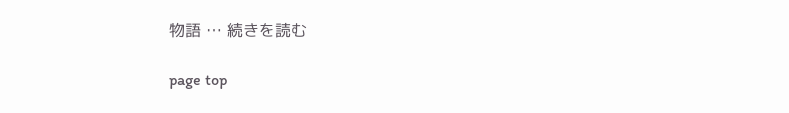物語 … 続きを読む

page top